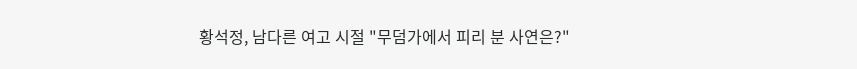황석정, 남다른 여고 시절 "무덤가에서 피리 분 사연은?"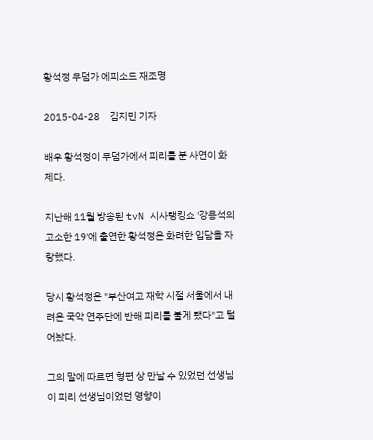황석정 무덤가 에피소드 재조명

2015-04-28     김지민 기자

배우 황석정이 무덤가에서 피리를 분 사연이 화제다.

지난해 11월 방송된 tvN 시사랭킹쇼 '강용석의 고소한 19'에 출연한 황석정은 화려한 입담을 자랑했다.

당시 황석정은 "부산여고 재학 시절 서울에서 내려온 국악 연주단에 반해 피리를 불게 됐다"고 털어놨다.

그의 말에 따르면 형편 상 만날 수 있었던 선생님이 피리 선생님이었던 영향이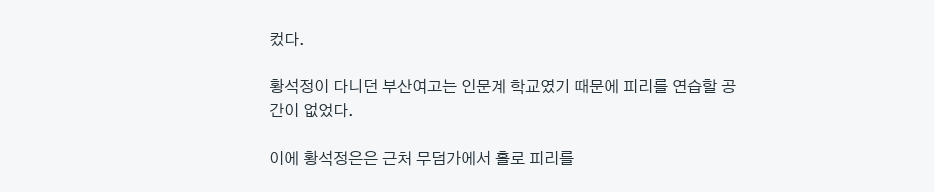컸다.

황석정이 다니던 부산여고는 인문계 학교였기 때문에 피리를 연습할 공간이 없었다.

이에 황석정은은 근처 무덤가에서 홀로 피리를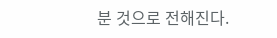분 것으로 전해진다.